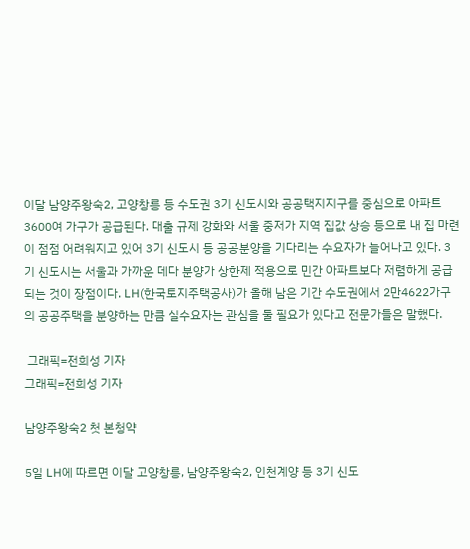이달 남양주왕숙2, 고양창릉 등 수도권 3기 신도시와 공공택지지구를 중심으로 아파트 3600여 가구가 공급된다. 대출 규제 강화와 서울 중저가 지역 집값 상승 등으로 내 집 마련이 점점 어려워지고 있어 3기 신도시 등 공공분양을 기다리는 수요자가 늘어나고 있다. 3기 신도시는 서울과 가까운 데다 분양가 상한제 적용으로 민간 아파트보다 저렴하게 공급되는 것이 장점이다. LH(한국토지주택공사)가 올해 남은 기간 수도권에서 2만4622가구의 공공주택을 분양하는 만큼 실수요자는 관심을 둘 필요가 있다고 전문가들은 말했다.

 그래픽=전희성 기자
그래픽=전희성 기자

남양주왕숙2 첫 본청약

5일 LH에 따르면 이달 고양창릉, 남양주왕숙2, 인천계양 등 3기 신도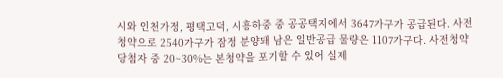시와 인천가정, 평택고덕, 시흥하중 중 공공택지에서 3647가구가 공급된다. 사전청약으로 2540가구가 잠정 분양돼 남은 일반공급 물량은 1107가구다. 사전청약 당첨자 중 20~30%는 본청약을 포기할 수 있어 실제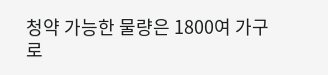청약 가능한 물량은 1800여 가구로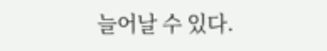늘어날 수 있다.